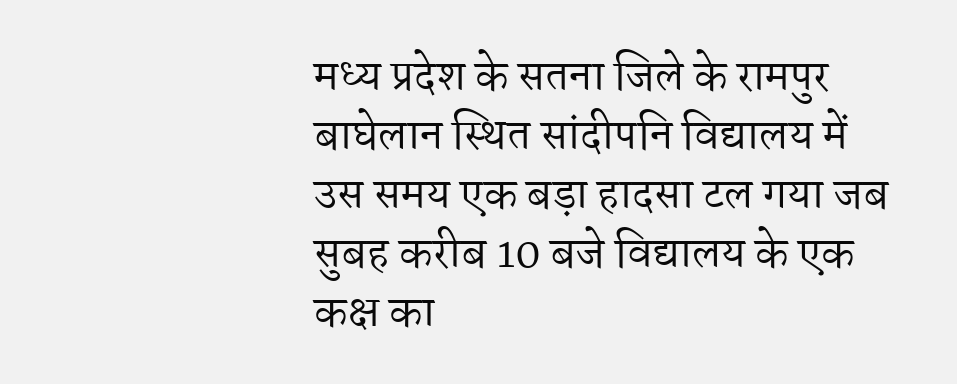मध्य प्रदेश के सतना जिले के रामपुर बाघेलान स्थित सांदीपनि विद्यालय में उस समय एक बड़ा हादसा टल गया जब सुबह करीब 10 बजे विद्यालय के एक कक्ष का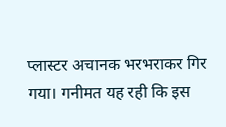प्लास्टर अचानक भरभराकर गिर गया। गनीमत यह रही कि इस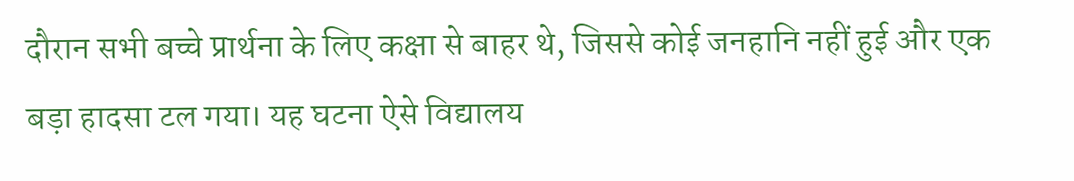दौरान सभी बच्चे प्रार्थना के लिए कक्षा से बाहर थे, जिससे कोई जनहानि नहीं हुई और एक बड़ा हादसा टल गया। यह घटना ऐसे विद्यालय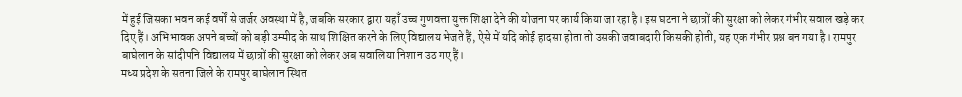में हुई जिसका भवन कई वर्षों से जर्जर अवस्था में है, जबकि सरकार द्वारा यहाँ उच्च गुणवत्ता युक्त शिक्षा देने की योजना पर कार्य किया जा रहा है। इस घटना ने छात्रों की सुरक्षा को लेकर गंभीर सवाल खड़े कर दिए हैं। अभिभावक अपने बच्चों को बड़ी उम्मीद के साथ शिक्षित करने के लिए विद्यालय भेजते हैं, ऐसे में यदि कोई हादसा होता तो उसकी जवाबदारी किसकी होती, यह एक गंभीर प्रश्न बन गया है। रामपुर बाघेलान के सांदीपनि विद्यालय में छात्रों की सुरक्षा को लेकर अब सवालिया निशान उठ गए हैं।
मध्य प्रदेश के सतना जिले के रामपुर बाघेलान स्थित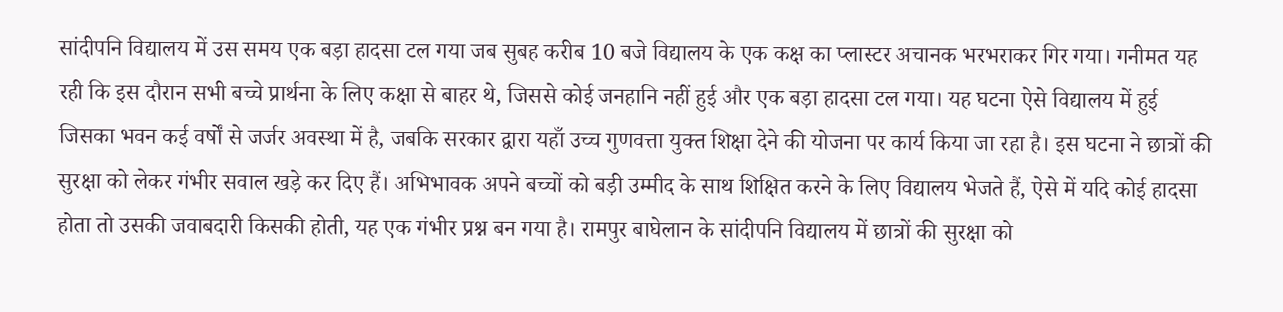सांदीपनि विद्यालय में उस समय एक बड़ा हादसा टल गया जब सुबह करीब 10 बजे विद्यालय के एक कक्ष का प्लास्टर अचानक भरभराकर गिर गया। गनीमत यह रही कि इस दौरान सभी बच्चे प्रार्थना के लिए कक्षा से बाहर थे, जिससे कोई जनहानि नहीं हुई और एक बड़ा हादसा टल गया। यह घटना ऐसे विद्यालय में हुई जिसका भवन कई वर्षों से जर्जर अवस्था में है, जबकि सरकार द्वारा यहाँ उच्च गुणवत्ता युक्त शिक्षा देने की योजना पर कार्य किया जा रहा है। इस घटना ने छात्रों की सुरक्षा को लेकर गंभीर सवाल खड़े कर दिए हैं। अभिभावक अपने बच्चों को बड़ी उम्मीद के साथ शिक्षित करने के लिए विद्यालय भेजते हैं, ऐसे में यदि कोई हादसा होता तो उसकी जवाबदारी किसकी होती, यह एक गंभीर प्रश्न बन गया है। रामपुर बाघेलान के सांदीपनि विद्यालय में छात्रों की सुरक्षा को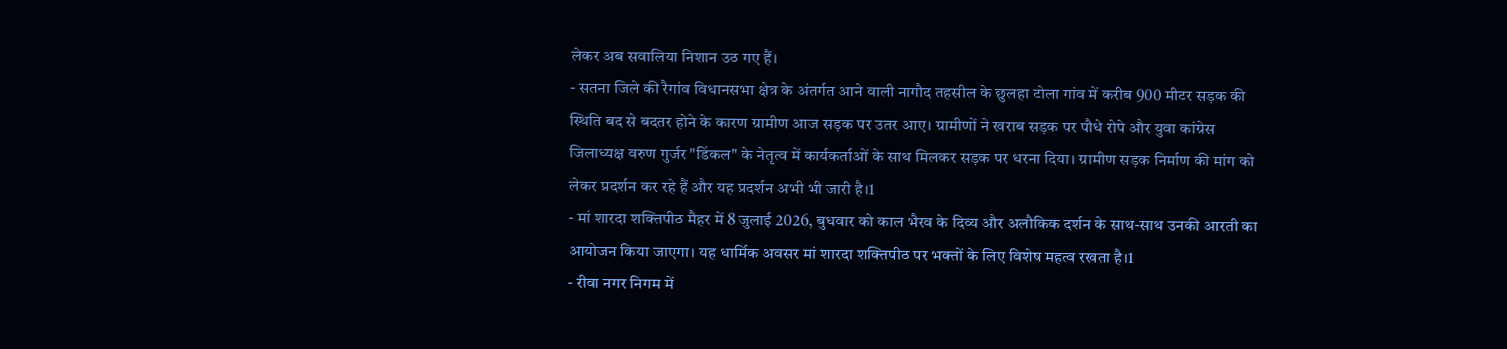लेकर अब सवालिया निशान उठ गए हैं।
- सतना जिले की रैगांव विधानसभा क्षेत्र के अंतर्गत आने वाली नागौद तहसील के छुलहा टोला गांव में करीब 900 मीटर सड़क की स्थिति बद से बदतर होने के कारण ग्रामीण आज सड़क पर उतर आए। ग्रामीणों ने खराब सड़क पर पौधे रोपे और युवा कांग्रेस जिलाध्यक्ष वरुण गुर्जर "डिंकल" के नेतृत्व में कार्यकर्ताओं के साथ मिलकर सड़क पर धरना दिया। ग्रामीण सड़क निर्माण की मांग को लेकर प्रदर्शन कर रहे हैं और यह प्रदर्शन अभी भी जारी है।1
- मां शारदा शक्तिपीठ मैहर में 8 जुलाई 2026, बुधवार को काल भैरव के दिव्य और अलौकिक दर्शन के साथ-साथ उनकी आरती का आयोजन किया जाएगा। यह धार्मिक अवसर मां शारदा शक्तिपीठ पर भक्तों के लिए विशेष महत्व रखता है।1
- रीवा नगर निगम में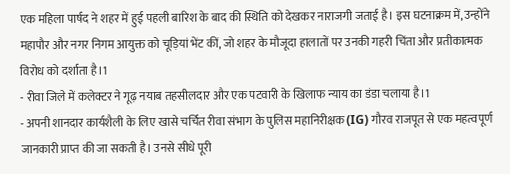एक महिला पार्षद ने शहर में हुई पहली बारिश के बाद की स्थिति को देखकर नाराजगी जताई है। इस घटनाक्रम में, उन्होंने महापौर और नगर निगम आयुक्त को चूड़ियां भेंट कीं, जो शहर के मौजूदा हालातों पर उनकी गहरी चिंता और प्रतीकात्मक विरोध को दर्शाता है।1
- रीवा जिले में कलेक्टर ने गूढ़ नयाब तहसीलदार और एक पटवारी के खिलाफ न्याय का डंडा चलाया है।1
- अपनी शानदार कार्यशैली के लिए खासे चर्चित रीवा संभाग के पुलिस महानिरीक्षक (IG) गौरव राजपूत से एक महत्वपूर्ण जानकारी प्राप्त की जा सकती है। उनसे सीधे पूरी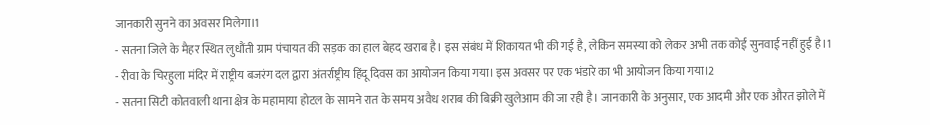जानकारी सुनने का अवसर मिलेगा।1
- सतना जिले के मैहर स्थित लुधौंती ग्राम पंचायत की सड़क का हाल बेहद खराब है। इस संबंध में शिकायत भी की गई है, लेकिन समस्या को लेकर अभी तक कोई सुनवाई नहीं हुई है।1
- रीवा के चिरहुला मंदिर में राष्ट्रीय बजरंग दल द्वारा अंतर्राष्ट्रीय हिंदू दिवस का आयोजन किया गया। इस अवसर पर एक भंडारे का भी आयोजन किया गया।2
- सतना सिटी कोतवाली थाना क्षेत्र के महामाया होटल के सामने रात के समय अवैध शराब की बिक्री खुलेआम की जा रही है। जानकारी के अनुसार, एक आदमी और एक औरत झोले में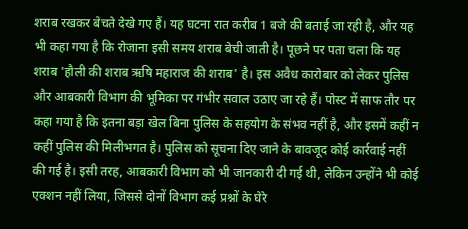शराब रखकर बेचते देखे गए हैं। यह घटना रात करीब 1 बजे की बताई जा रही है, और यह भी कहा गया है कि रोजाना इसी समय शराब बेची जाती है। पूछने पर पता चला कि यह शराब 'हौली की शराब ऋषि महाराज की शराब' है। इस अवैध कारोबार को लेकर पुलिस और आबकारी विभाग की भूमिका पर गंभीर सवाल उठाए जा रहे हैं। पोस्ट में साफ तौर पर कहा गया है कि इतना बड़ा खेल बिना पुलिस के सहयोग के संभव नहीं है, और इसमें कहीं न कहीं पुलिस की मिलीभगत है। पुलिस को सूचना दिए जाने के बावजूद कोई कार्रवाई नहीं की गई है। इसी तरह, आबकारी विभाग को भी जानकारी दी गई थी, लेकिन उन्होंने भी कोई एक्शन नहीं लिया, जिससे दोनों विभाग कई प्रश्नों के घेरे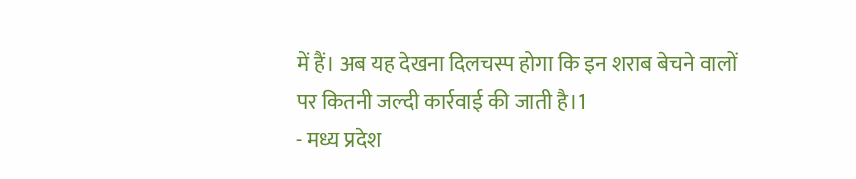में हैं। अब यह देखना दिलचस्प होगा कि इन शराब बेचने वालों पर कितनी जल्दी कार्रवाई की जाती है।1
- मध्य प्रदेश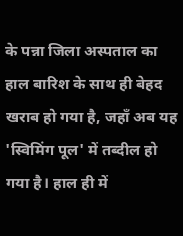के पन्ना जिला अस्पताल का हाल बारिश के साथ ही बेहद खराब हो गया है, जहाँ अब यह 'स्विमिंग पूल' में तब्दील हो गया है। हाल ही में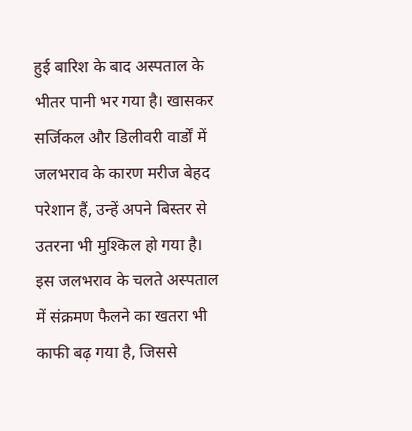हुई बारिश के बाद अस्पताल के भीतर पानी भर गया है। खासकर सर्जिकल और डिलीवरी वार्डों में जलभराव के कारण मरीज बेहद परेशान हैं, उन्हें अपने बिस्तर से उतरना भी मुश्किल हो गया है। इस जलभराव के चलते अस्पताल में संक्रमण फैलने का खतरा भी काफी बढ़ गया है, जिससे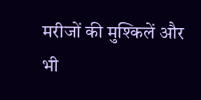मरीजों की मुश्किलें और भी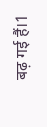बढ़ गई हैं।1